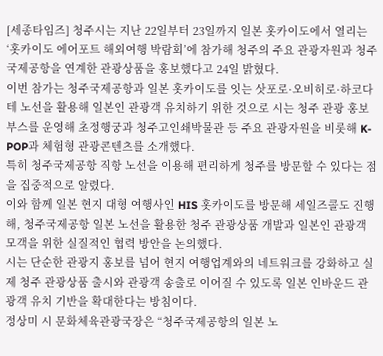[세종타임즈] 청주시는 지난 22일부터 23일까지 일본 홋카이도에서 열리는 ‘홋카이도 에어포트 해외여행 박람회’에 참가해 청주의 주요 관광자원과 청주국제공항을 연계한 관광상품을 홍보했다고 24일 밝혔다.
이번 참가는 청주국제공항과 일본 홋카이도를 잇는 삿포로·오비히로·하코다테 노선을 활용해 일본인 관광객 유치하기 위한 것으로 시는 청주 관광 홍보부스를 운영해 초정행궁과 청주고인쇄박물관 등 주요 관광자원을 비롯해 K-POP과 체험형 관광콘텐츠를 소개했다.
특히 청주국제공항 직항 노선을 이용해 편리하게 청주를 방문할 수 있다는 점을 집중적으로 알렸다.
이와 함께 일본 현지 대형 여행사인 HIS 홋카이도를 방문해 세일즈콜도 진행해, 청주국제공항 일본 노선을 활용한 청주 관광상품 개발과 일본인 관광객 모객을 위한 실질적인 협력 방안을 논의했다.
시는 단순한 관광지 홍보를 넘어 현지 여행업계와의 네트워크를 강화하고 실제 청주 관광상품 출시와 관광객 송출로 이어질 수 있도록 일본 인바운드 관광객 유치 기반을 확대한다는 방침이다.
정상미 시 문화체육관광국장은 “청주국제공항의 일본 노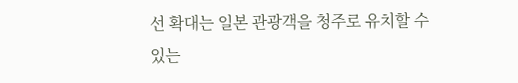선 확대는 일본 관광객을 청주로 유치할 수 있는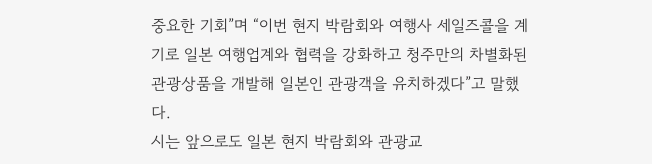중요한 기회”며 “이번 현지 박람회와 여행사 세일즈콜을 계기로 일본 여행업계와 협력을 강화하고 청주만의 차별화된 관광상품을 개발해 일본인 관광객을 유치하겠다”고 말했다.
시는 앞으로도 일본 현지 박람회와 관광교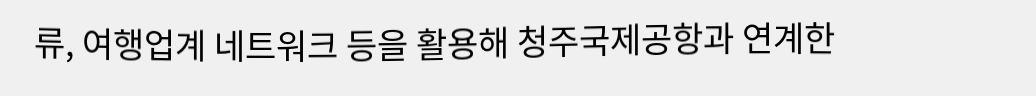류, 여행업계 네트워크 등을 활용해 청주국제공항과 연계한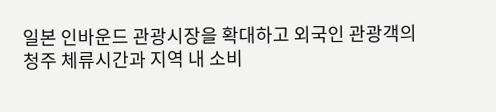일본 인바운드 관광시장을 확대하고 외국인 관광객의 청주 체류시간과 지역 내 소비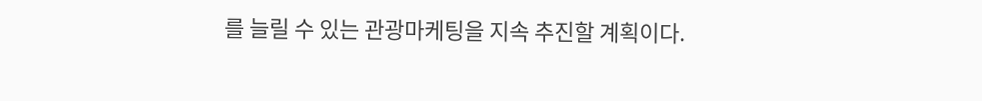를 늘릴 수 있는 관광마케팅을 지속 추진할 계획이다.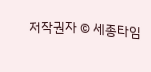저작권자 © 세종타임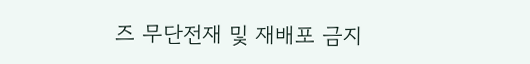즈 무단전재 및 재배포 금지